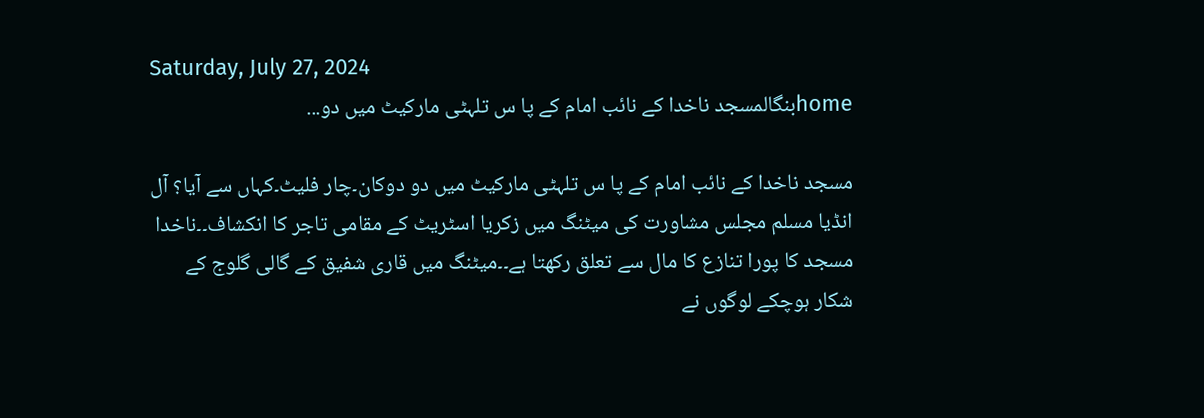Saturday, July 27, 2024
homeبنگالمسجد ناخدا کے نائب امام کے پا س تلہٹی مارکیٹ میں دو...

مسجد ناخدا کے نائب امام کے پا س تلہٹی مارکیٹ میں دو دوکان۔چار فلیٹ۔کہاں سے آیا؟ آل انڈیا مسلم مجلس مشاورت کی میٹنگ میں زکریا اسٹریٹ کے مقامی تاجر کا انکشاف۔۔ناخدا مسجد کا پورا تنازع کا مال سے تعلق رکھتا ہے۔۔میٹنگ میں قاری شفیق کے گالی گلوج کے شکار ہوچکے لوگوں نے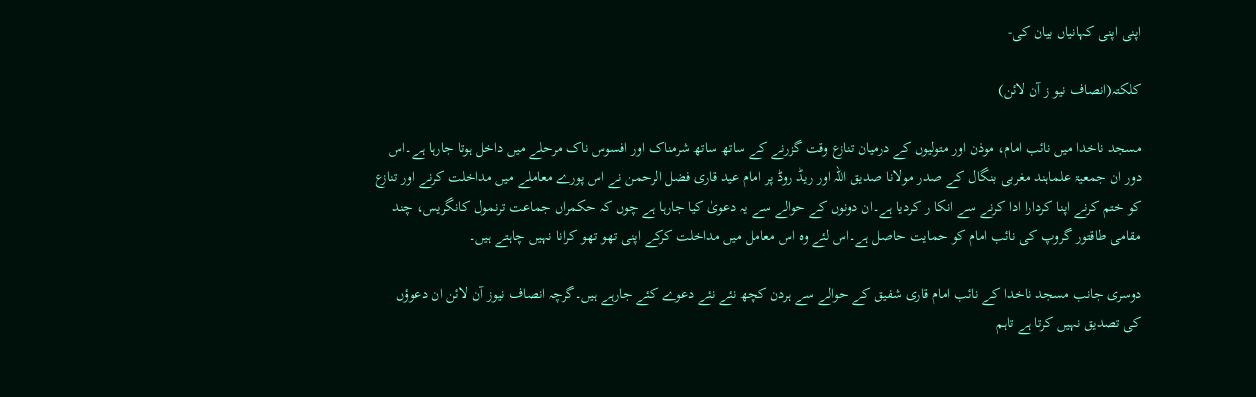اپنی اپنی کہانیاں بیان کی-

کلکتہ(انصاف نیو ز آن لائن)

مسجد ناخدا میں نائب امام، موذن اور متولیوں کے درمیان تنازع وقت گزرنے کے ساتھ ساتھ شرمناک اور افسوس ناک مرحلے میں داخل ہوتا جارہا ہے۔اس دور ان جمعیۃ علماہند مغربی بنگال کے صدر مولانا صدیق اللہ اور ریڈ روڈ پر امام عید قاری فضل الرحمن نے اس پورے معاملے میں مداخلت کرنے اور تنازع کو ختم کرنے اپنا کردارا ادا کرنے سے انکا ر کردیا ہے۔ان دونوں کے حوالے سے یہ دعویٰ کیا جارہا ہے چوں کہ حکمراں جماعت ترنمول کانگریس، چند مقامی طاقتور گروپ کی نائب امام کو حمایت حاصل ہے۔اس لئے وہ اس معامل میں مداخلت کرکے اپنی تھو تھو کرانا نہیں چاہتے ہیں۔

دوسری جانب مسجد ناخدا کے نائب امام قاری شفیق کے حوالے سے ہردن کچھ نئے نئے دعوے کئے جارہے ہیں۔گرچہ انصاف نیوز آن لائن ان دعوؤں کی تصدیق نہیں کرتا ہے تاہم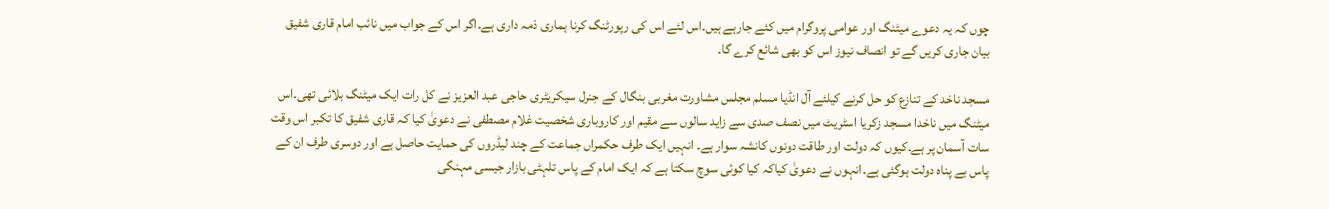چوں کہ یہ دعوے میٹنگ اور عوامی پروگرام میں کئے جارہے ہیں۔اس لئے اس کی رپورٹنگ کرنا ہماری ذمہ داری ہے۔اگر اس کے جواب میں نائب امام قاری شفیق بیان جاری کریں گے تو انصاف نیوز اس کو بھی شائع کرے گا۔

مسجد ناخد کے تنازع کو حل کرنے کیلئے آل انڈیا مسلم مجلس مشاورت مغربی بنگال کے جنرل سیکریٹری حاجی عبد العزیز نے کل رات ایک میٹنگ بلائی تھی۔اس میٹنگ میں ناخدا مسجد زکریا اسٹریٹ میں نصف صدی سے زاید سالوں سے مقیم اور کاروباری شخصیت غلام مصطفی نے دعویٰ کیا کہ قاری شفیق کا تکبر اس وقت سات آسمان پر ہے۔کیوں کہ دولت اور طاقت دونوں کانشہ سوار ہے۔ انہیں ایک طرف حکمراں جماعت کے چند لیڈروں کی حمایت حاصل ہے اور دوسری طرف ان کے پاس بے پناہ دولت ہوگئی ہے۔انہوں نے دعویٰ کیاکہ کیا کوئی سوچ سکتا ہے کہ ایک امام کے پاس تلہٹی بازار جیسی مہنگی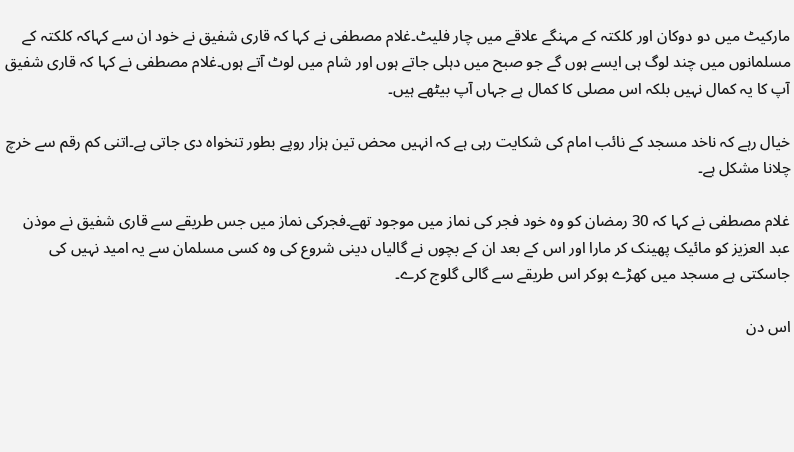مارکیٹ میں دو دوکان اور کلکتہ کے مہنگے علاقے میں چار فلیٹ۔غلام مصطفی نے کہا کہ قاری شفیق نے خود ان سے کہاکہ کلکتہ کے مسلمانوں میں چند لوگ ہی ایسے ہوں گے جو صبح میں دہلی جاتے ہوں اور شام میں لوٹ آتے ہوں۔غلام مصطفی نے کہا کہ قاری شفیق آپ کا یہ کمال نہیں بلکہ اس مصلی کا کمال ہے جہاں آپ بیٹھے ہیں۔

خیال رہے کہ ناخد مسجد کے نائب امام کی شکایت رہی ہے کہ انہیں محض تین ہزار روپے بطور تنخواہ دی جاتی ہے۔اتنی کم رقم سے خرچ چلانا مشکل ہے۔

غلام مصطفی نے کہا کہ 30 رمضان کو وہ خود فجر کی نماز میں موجود تھے۔فجرکی نماز میں جس طریقے سے قاری شفیق نے موذن عبد العزیز کو مائیک پھینک کر مارا اور اس کے بعد ان کے بچوں نے گالیاں دینی شروع کی وہ کسی مسلمان سے یہ امید نہیں کی جاسکتی ہے مسجد میں کھڑے ہوکر اس طریقے سے گالی گلوج کرے۔

اس دن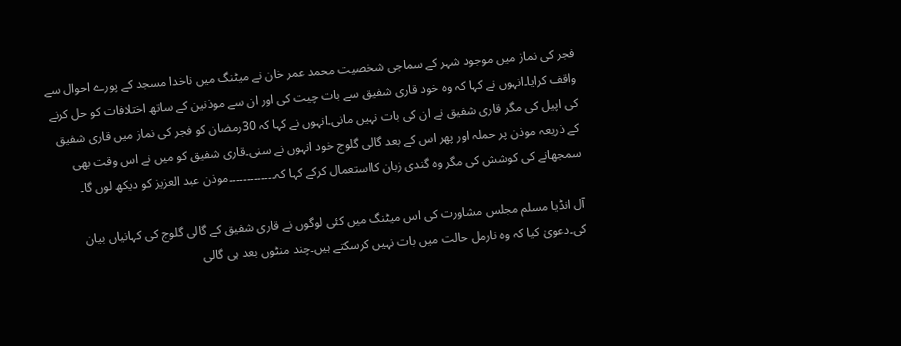فجر کی نماز میں موجود شہر کے سماجی شخصیت محمد عمر خان نے میٹنگ میں ناخدا مسجد کے پورے احوال سے واقف کرایا۔انہوں نے کہا کہ وہ خود قاری شفیق سے بات چیت کی اور ان سے موذنین کے ساتھ اختلافات کو حل کرنے کی اپیل کی مگر قاری شفیق نے ان کی بات نہیں مانی۔انہوں نے کہا کہ 30رمضان کو فجر کی نماز میں قاری شفیق کے ذریعہ موذن پر حملہ اور پھر اس کے بعد گالی گلوج خود انہوں نے سنی۔قاری شفیق کو میں نے اس وقت بھی سمجھانے کی کوشش کی مگر وہ گندی زبان کااستعمال کرکے کہا کہ۔۔۔۔۔۔۔۔۔۔۔۔۔موذن عبد العزیز کو دیکھ لوں گا۔

آل انڈیا مسلم مجلس مشاورت کی اس میٹنگ میں کئی لوگوں نے قاری شفیق کے گالی گلوج کی کہانیاں بیان کی۔دعویٰ کیا کہ وہ نارمل حالت میں بات نہیں کرسکتے ہیں۔چند منٹوں بعد ہی گالی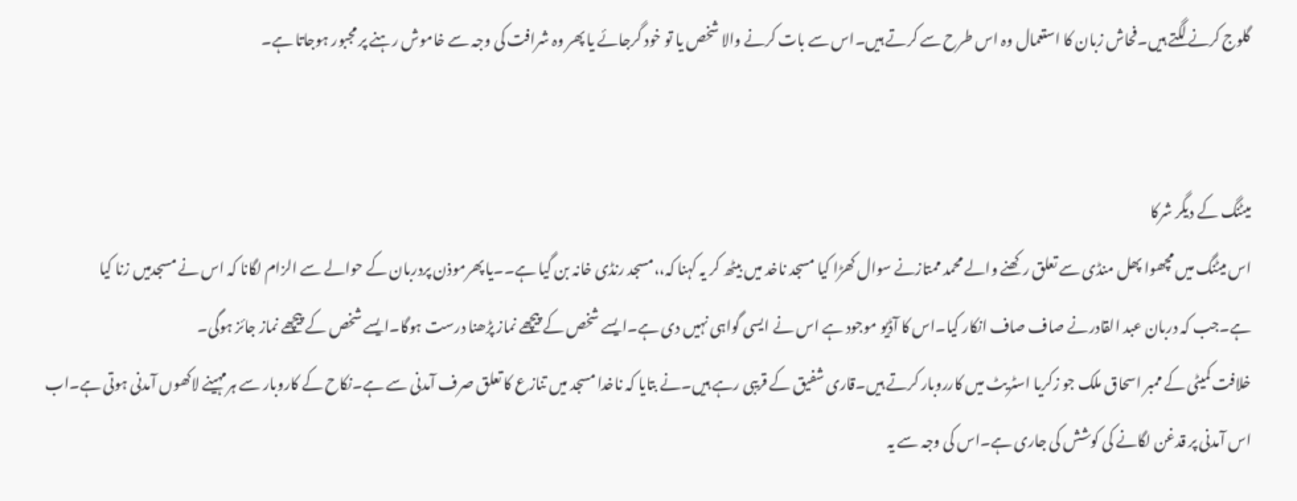گلوج کرنے لگتے ہیں۔فحاش زبان کا استعمال وہ اس طرح سے کرتے ہیں۔اس سے بات کرنے والا شخص یا تو خود گرجائے یا پھر وہ شرافت کی وجہ سے خاموش رہنے پر مجبور ہوجاتا ہے۔


میٹنگ کے دیگر شرکا
اس میٹنگ میں مچھوا پھل منڈی سے تعلق رکھنے والے محمد ممتازنے سوال کھڑا کیا مسجد ناخد میں بیٹھ کر یہ کہنا کہ،،مسجد رنڈی خانہ بن گیا ہے۔۔یا پھرموذن پردربان کے حوالے سے الزام لگانا کہ اس نے مسجدمیں زنا کیا ہے۔جب کہ دربان عبد القادرنے صاف صاف انکار کیا۔اس کا آڈیو موجود ہے اس نے ایسی گواہی نہیں دی ہے۔ایسے شخص کے پیچھے نماز پڑھنا درست ہوگا۔ایسے شخص کے پیچھے نماز جائز ہوگی۔
خلافت کمیٹی کے ممبر اسحاق ملک جو زکریا اسٹریٹ میں کارروبار کرتے ہیں۔قاری شفیق کے قریبی رہے ہیں۔نے بتایا کہ ناخدا مسجد میں تنازع کا تعلق صرف آمدنی سے ہے۔نکاح کے کاروبار سے ہرمہینے لاکھوں آمدنی ہوتی ہے۔اب اس آمدنی پر قدغن لگانے کی کوشش کی جاری ہے۔اس کی وجہ سے یہ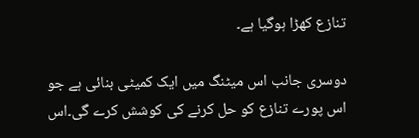تنازع کھڑا ہوگیا ہے۔

دوسری جانب اس میٹنگ میں ایک کمیٹی بنائی ہے جو اس پورے تنازع کو حل کرنے کی کوشش کرے گی۔اس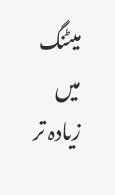میٹنگ میں زیادہ تر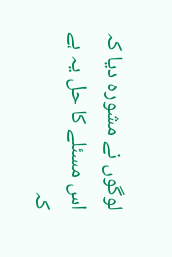لوگوں نے مشورہ دیا کہ اس مسئلے کا حل یہ ہے کہ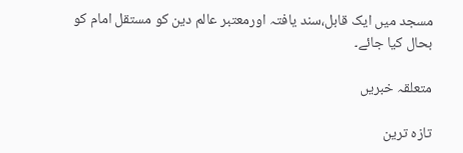مسجد میں ایک قابل،سند یافتہ اورمعتبر عالم دین کو مستقل امام کو بحال کیا جائے۔

متعلقہ خبریں

تازہ ترین